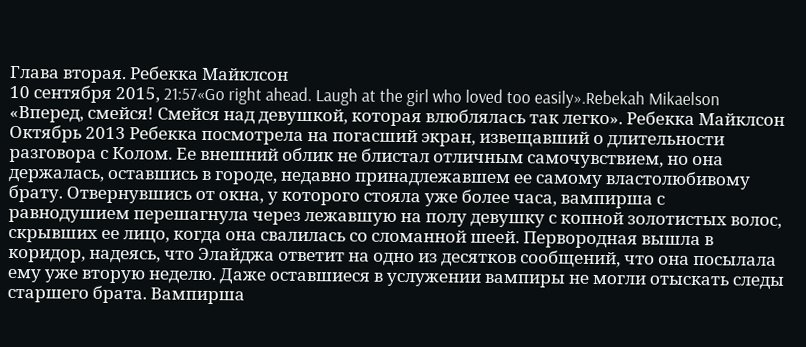Глава вторая. Ребекка Майклсон
10 сентября 2015, 21:57«Go right ahead. Laugh at the girl who loved too easily».Rebekah Mikaelson
«Вперед, смейся! Смейся над девушкой, которая влюблялась так легко». Ребекка Майклсон
Октябрь 2013 Ребекка посмотрела на погасший экран, извещавший о длительности разговора с Колом. Ее внешний облик не блистал отличным самочувствием, но она держалась, оставшись в городе, недавно принадлежавшем ее самому властолюбивому брату. Отвернувшись от окна, у которого стояла уже более часа, вампирша с равнодушием перешагнула через лежавшую на полу девушку с копной золотистых волос, скрывших ее лицо, когда она свалилась со сломанной шеей. Первородная вышла в коридор, надеясь, что Элайджа ответит на одно из десятков сообщений, что она посылала ему уже вторую неделю. Даже оставшиеся в услужении вампиры не могли отыскать следы старшего брата. Вампирша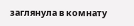заглянула в комнату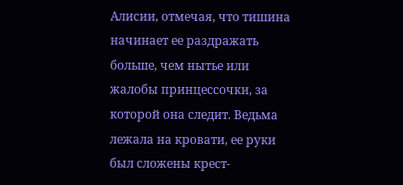Алисии, отмечая, что тишина начинает ее раздражать больше, чем нытье или жалобы принцессочки, за которой она следит. Ведьма лежала на кровати, ее руки был сложены крест-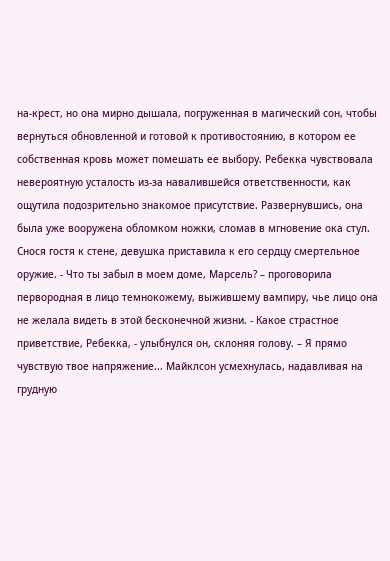на-крест, но она мирно дышала, погруженная в магический сон, чтобы вернуться обновленной и готовой к противостоянию, в котором ее собственная кровь может помешать ее выбору. Ребекка чувствовала невероятную усталость из-за навалившейся ответственности, как ощутила подозрительно знакомое присутствие. Развернувшись, она была уже вооружена обломком ножки, сломав в мгновение ока стул. Снося гостя к стене, девушка приставила к его сердцу смертельное оружие. - Что ты забыл в моем доме, Марсель? – проговорила первородная в лицо темнокожему, выжившему вампиру, чье лицо она не желала видеть в этой бесконечной жизни. - Какое страстное приветствие, Ребекка, - улыбнулся он, склоняя голову. – Я прямо чувствую твое напряжение... Майклсон усмехнулась, надавливая на грудную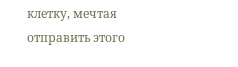клетку, мечтая отправить этого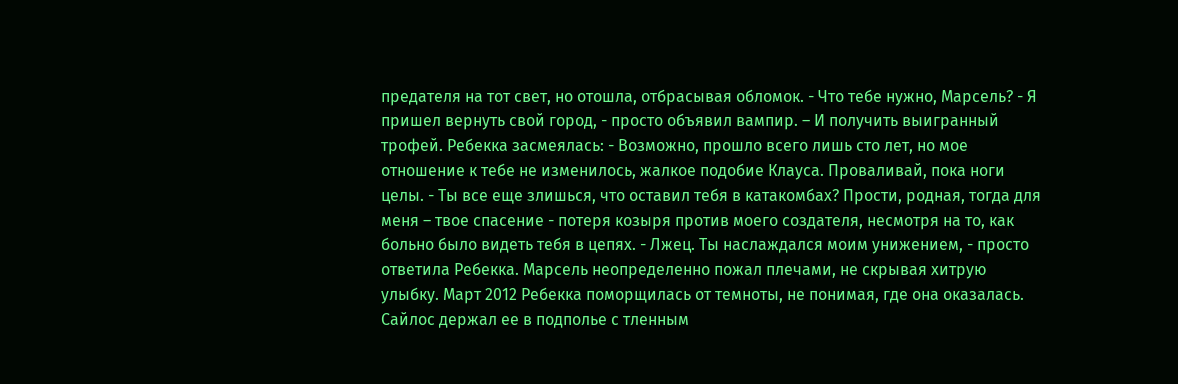предателя на тот свет, но отошла, отбрасывая обломок. - Что тебе нужно, Марсель? - Я пришел вернуть свой город, - просто объявил вампир. – И получить выигранный трофей. Ребекка засмеялась: - Возможно, прошло всего лишь сто лет, но мое отношение к тебе не изменилось, жалкое подобие Клауса. Проваливай, пока ноги целы. - Ты все еще злишься, что оставил тебя в катакомбах? Прости, родная, тогда для меня – твое спасение - потеря козыря против моего создателя, несмотря на то, как больно было видеть тебя в цепях. - Лжец. Ты наслаждался моим унижением, - просто ответила Ребекка. Марсель неопределенно пожал плечами, не скрывая хитрую улыбку. Март 2012 Ребекка поморщилась от темноты, не понимая, где она оказалась. Сайлос держал ее в подполье с тленным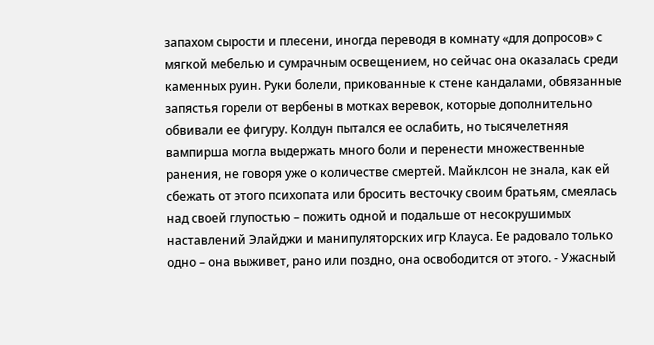запахом сырости и плесени, иногда переводя в комнату «для допросов» с мягкой мебелью и сумрачным освещением, но сейчас она оказалась среди каменных руин. Руки болели, прикованные к стене кандалами, обвязанные запястья горели от вербены в мотках веревок, которые дополнительно обвивали ее фигуру. Колдун пытался ее ослабить, но тысячелетняя вампирша могла выдержать много боли и перенести множественные ранения, не говоря уже о количестве смертей. Майклсон не знала, как ей сбежать от этого психопата или бросить весточку своим братьям, смеялась над своей глупостью – пожить одной и подальше от несокрушимых наставлений Элайджи и манипуляторских игр Клауса. Ее радовало только одно – она выживет, рано или поздно, она освободится от этого. - Ужасный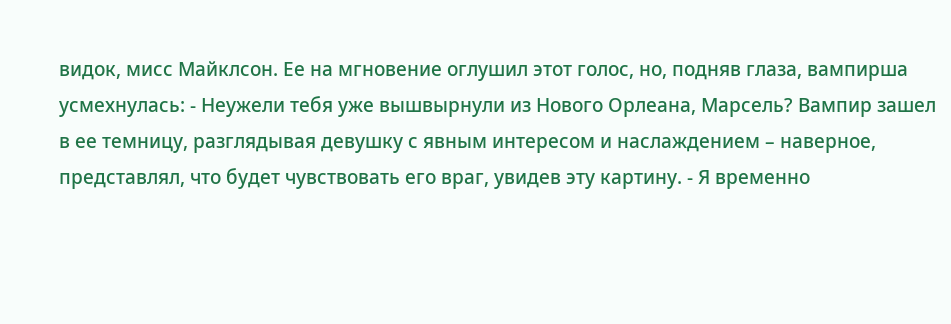видок, мисс Майклсон. Ее на мгновение оглушил этот голос, но, подняв глаза, вампирша усмехнулась: - Неужели тебя уже вышвырнули из Нового Орлеана, Марсель? Вампир зашел в ее темницу, разглядывая девушку с явным интересом и наслаждением – наверное, представлял, что будет чувствовать его враг, увидев эту картину. - Я временно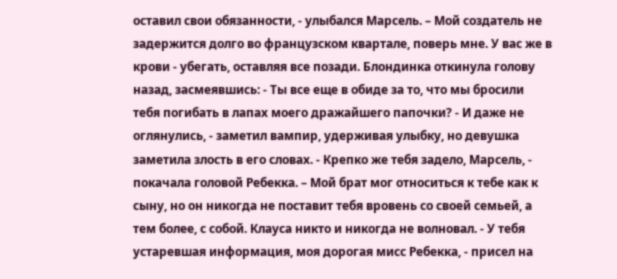оставил свои обязанности, - улыбался Марсель. – Мой создатель не задержится долго во французском квартале, поверь мне. У вас же в крови - убегать, оставляя все позади. Блондинка откинула голову назад, засмеявшись: - Ты все еще в обиде за то, что мы бросили тебя погибать в лапах моего дражайшего папочки? - И даже не оглянулись, - заметил вампир, удерживая улыбку, но девушка заметила злость в его словах. - Крепко же тебя задело, Марсель, - покачала головой Ребекка. – Мой брат мог относиться к тебе как к сыну, но он никогда не поставит тебя вровень со своей семьей, а тем более, с собой. Клауса никто и никогда не волновал. - У тебя устаревшая информация, моя дорогая мисс Ребекка, - присел на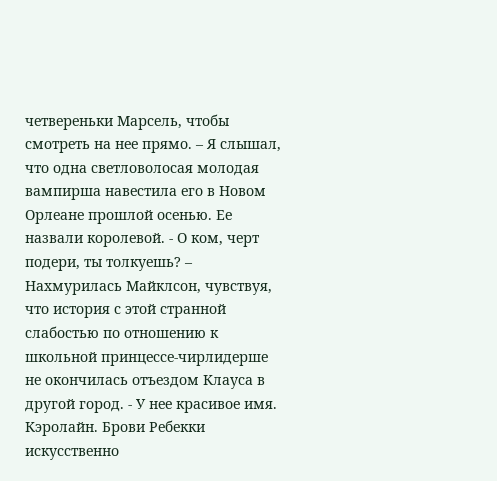четвереньки Марсель, чтобы смотреть на нее прямо. – Я слышал, что одна светловолосая молодая вампирша навестила его в Новом Орлеане прошлой осенью. Ее назвали королевой. - О ком, черт подери, ты толкуешь? – Нахмурилась Майклсон, чувствуя, что история с этой странной слабостью по отношению к школьной принцессе-чирлидерше не окончилась отъездом Клауса в другой город. - У нее красивое имя. Кэролайн. Брови Ребекки искусственно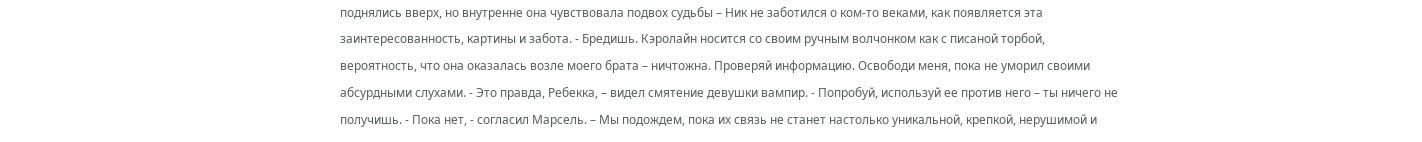поднялись вверх, но внутренне она чувствовала подвох судьбы – Ник не заботился о ком-то веками, как появляется эта заинтересованность, картины и забота. - Бредишь. Кэролайн носится со своим ручным волчонком как с писаной торбой, вероятность, что она оказалась возле моего брата – ничтожна. Проверяй информацию. Освободи меня, пока не уморил своими абсурдными слухами. - Это правда, Ребекка, – видел смятение девушки вампир. - Попробуй, используй ее против него – ты ничего не получишь. - Пока нет, - согласил Марсель. – Мы подождем, пока их связь не станет настолько уникальной, крепкой, нерушимой и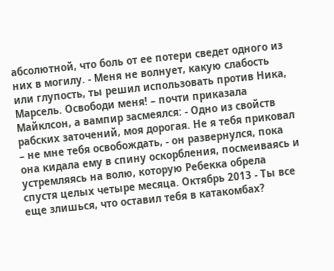абсолютной, что боль от ее потери сведет одного из них в могилу. - Меня не волнует, какую слабость или глупость, ты решил использовать против Ника, Марсель. Освободи меня! – почти приказала Майклсон, а вампир засмеялся: - Одно из свойств рабских заточений, моя дорогая. Не я тебя приковал – не мне тебя освобождать, - он развернулся, пока она кидала ему в спину оскорбления, посмеиваясь и устремляясь на волю, которую Ребекка обрела спустя целых четыре месяца. Октябрь 2013 - Ты все еще злишься, что оставил тебя в катакомбах?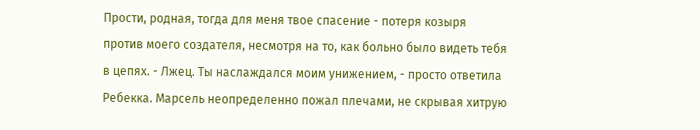Прости, родная, тогда для меня твое спасение - потеря козыря против моего создателя, несмотря на то, как больно было видеть тебя в цепях. - Лжец. Ты наслаждался моим унижением, - просто ответила Ребекка. Марсель неопределенно пожал плечами, не скрывая хитрую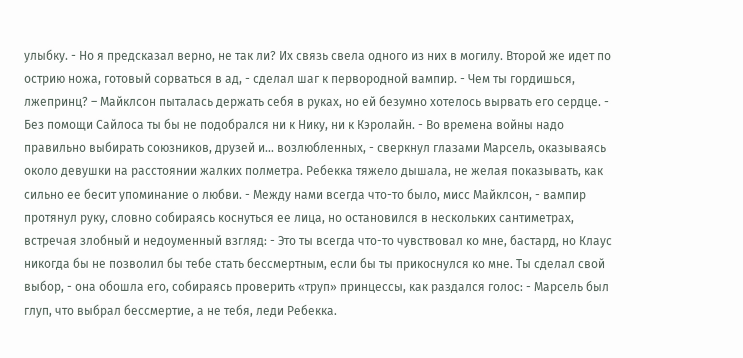улыбку. - Но я предсказал верно, не так ли? Их связь свела одного из них в могилу. Второй же идет по острию ножа, готовый сорваться в ад, - сделал шаг к первородной вампир. - Чем ты гордишься, лжепринц? – Майклсон пыталась держать себя в руках, но ей безумно хотелось вырвать его сердце. - Без помощи Сайлоса ты бы не подобрался ни к Нику, ни к Кэролайн. - Во времена войны надо правильно выбирать союзников, друзей и... возлюбленных, - сверкнул глазами Марсель, оказываясь около девушки на расстоянии жалких полметра. Ребекка тяжело дышала, не желая показывать, как сильно ее бесит упоминание о любви. - Между нами всегда что-то было, мисс Майклсон, - вампир протянул руку, словно собираясь коснуться ее лица, но остановился в нескольких сантиметрах, встречая злобный и недоуменный взгляд: - Это ты всегда что-то чувствовал ко мне, бастард, но Клаус никогда бы не позволил бы тебе стать бессмертным, если бы ты прикоснулся ко мне. Ты сделал свой выбор, - она обошла его, собираясь проверить «труп» принцессы, как раздался голос: - Марсель был глуп, что выбрал бессмертие, а не тебя, леди Ребекка.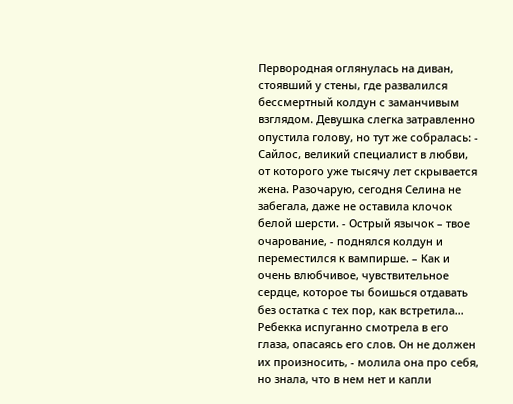Первородная оглянулась на диван, стоявший у стены, где развалился бессмертный колдун с заманчивым взглядом. Девушка слегка затравленно опустила голову, но тут же собралась: - Сайлос, великий специалист в любви, от которого уже тысячу лет скрывается жена. Разочарую, сегодня Селина не забегала, даже не оставила клочок белой шерсти. - Острый язычок – твое очарование, - поднялся колдун и переместился к вампирше. – Как и очень влюбчивое, чувствительное сердце, которое ты боишься отдавать без остатка с тех пор, как встретила... Ребекка испуганно смотрела в его глаза, опасаясь его слов. Он не должен их произносить, - молила она про себя, но знала, что в нем нет и капли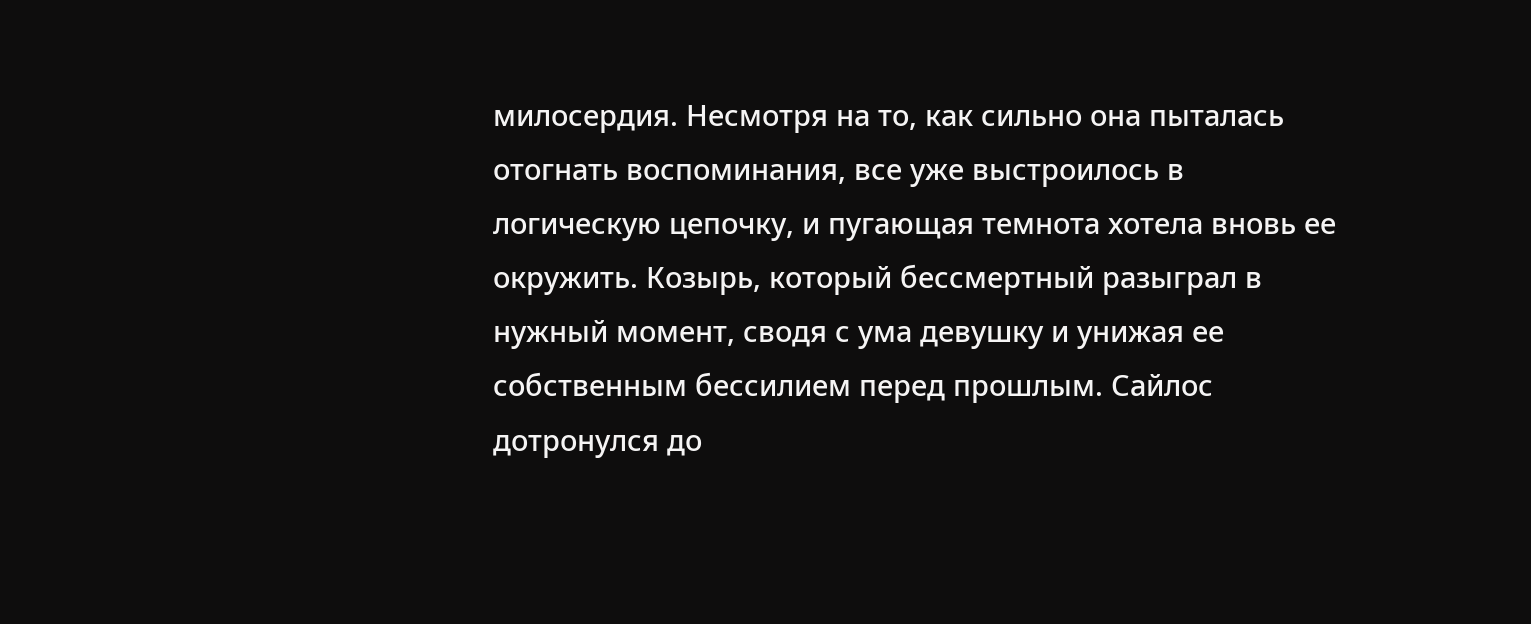милосердия. Несмотря на то, как сильно она пыталась отогнать воспоминания, все уже выстроилось в логическую цепочку, и пугающая темнота хотела вновь ее окружить. Козырь, который бессмертный разыграл в нужный момент, сводя с ума девушку и унижая ее собственным бессилием перед прошлым. Сайлос дотронулся до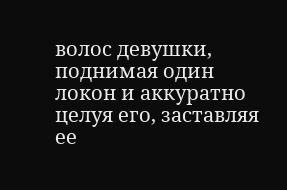волос девушки, поднимая один локон и аккуратно целуя его, заставляя ее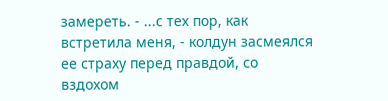замереть. - ...с тех пор, как встретила меня, - колдун засмеялся ее страху перед правдой, со вздохом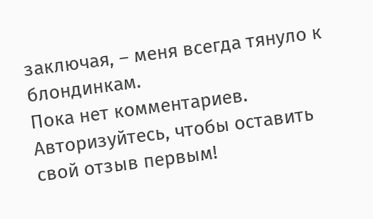заключая, – меня всегда тянуло к блондинкам.
Пока нет комментариев. Авторизуйтесь, чтобы оставить свой отзыв первым!